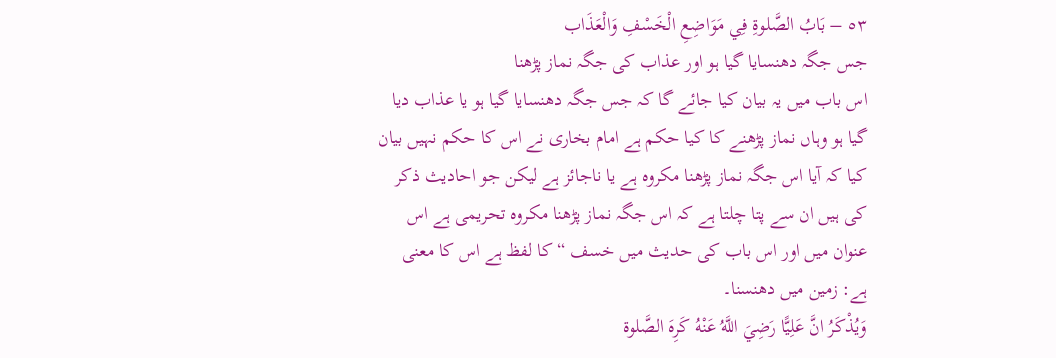٥٣ – بَابُ الصَّلوةِ فِي مَوَاضِعِ الْخَسْفِ وَالْعَذَاب
جس جگہ دھنسایا گیا ہو اور عذاب کی جگہ نماز پڑھنا
اس باب میں یہ بیان کیا جائے گا کہ جس جگہ دھنسایا گیا ہو یا عذاب دیا گیا ہو وہاں نماز پڑھنے کا کیا حکم ہے امام بخاری نے اس کا حکم نہیں بیان کیا کہ آیا اس جگہ نماز پڑھنا مکروہ ہے یا ناجائز ہے لیکن جو احادیث ذکر کی ہیں ان سے پتا چلتا ہے کہ اس جگہ نماز پڑھنا مکروہ تحریمی ہے اس عنوان میں اور اس باب کی حدیث میں خسف “ کا لفظ ہے اس کا معنی ہے: زمین میں دھنسنا۔
وَيُذْكَرُ انَّ عَلِيًّا رَضِيَ اللَّهُ عَنْهُ كَرِهَ الصَّلوة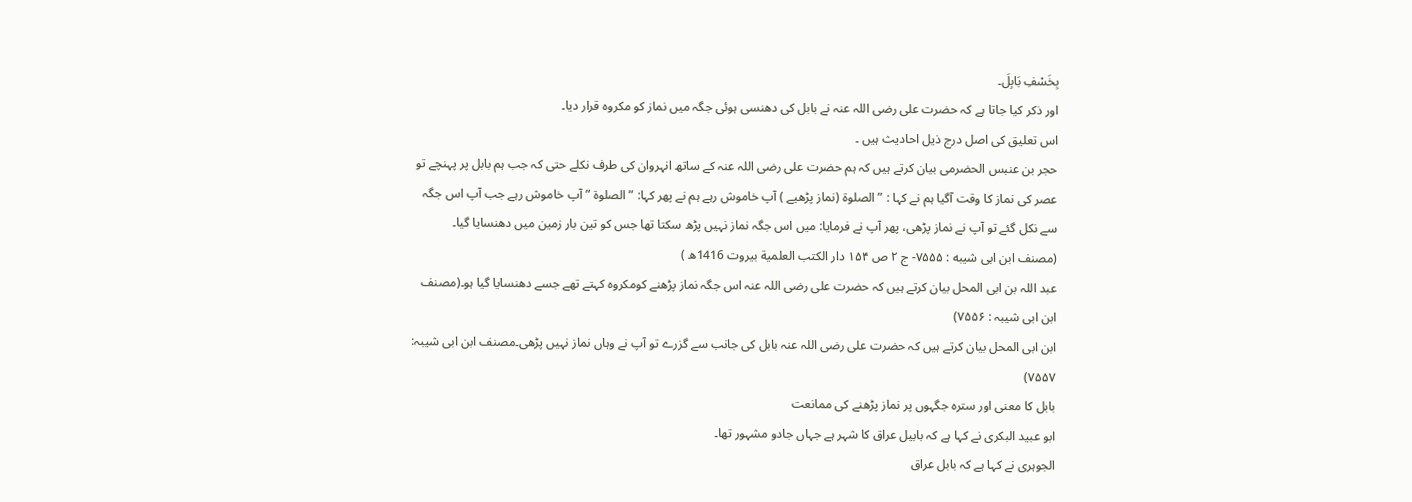بِخَسْفِ بَابِلَ۔
اور ذکر کیا جاتا ہے کہ حضرت علی رضی اللہ عنہ نے بابل کی دھنسی ہوئی جگہ میں نماز کو مکروہ قرار دیا۔
اس تعلیق کی اصل درج ذیل احادیث ہیں ۔
حجر بن عنبس الحضرمی بیان کرتے ہیں کہ ہم حضرت علی رضی اللہ عنہ کے ساتھ انہروان کی طرف نکلے حتی کہ جب ہم بابل پر پہنچے تو عصر کی نماز کا وقت آگیا ہم نے کہا : ” الصلوۃ (نماز پڑھیے ) آپ خاموش رہے ہم نے پھر کہا: ” الصلوة ” آپ خاموش رہے جب آپ اس جگہ سے نکل گئے تو آپ نے نماز پڑھی، پھر آپ نے فرمایا: میں اس جگہ نماز نہیں پڑھ سکتا تھا جس کو تین بار زمین میں دھنسایا گیا۔ (مصنف ابن ابی شیبه : ۷۵۵۵- ج ۲ ص ۱۵۴ دار الکتب العلمیة بیروت 1416ھ )
عبد اللہ بن ابی المحل بیان کرتے ہیں کہ حضرت علی رضی اللہ عنہ اس جگہ نماز پڑھنے کومکروہ کہتے تھے جسے دھنسایا گیا ہو۔(مصنف ابن ابی شیبہ : ۷۵۵۶)
ابن ابی المحل بیان کرتے ہیں کہ حضرت علی رضی اللہ عنہ بابل کی جانب سے گزرے تو آپ نے وہاں نماز نہیں پڑھی۔مصنف ابن ابی شیبہ: ۷۵۵۷)
بابل کا معنی اور سترہ جگہوں پر نماز پڑھنے کی ممانعت
ابو عبید البکری نے کہا ہے کہ بابیل عراق کا شہر ہے جہاں جادو مشہور تھا۔
الجوہری نے کہا ہے کہ بابل عراق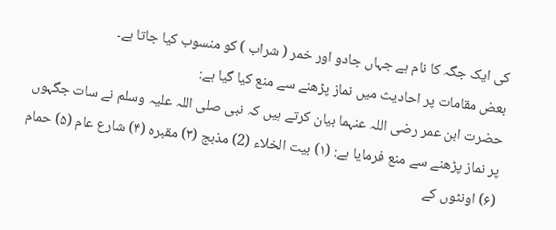کی ایک جگہ کا نام ہے جہاں جادو اور خمر ( شراب ) کو منسوب کیا جاتا ہے۔
بعض مقامات پر احادیث میں نماز پڑھنے سے منع کیا گیا ہے:
حضرت ابن عمر رضی اللہ عنہما بیان کرتے ہیں کہ نبی صلی اللہ علیہ وسلم نے سات جگہوں پر نماز پڑھنے سے منع فرمایا ہے: (۱) بیت الخلاء (2) مذبج (۳) مقبره (۴) شارع عام (۵) حمام (۶) اونٹوں کے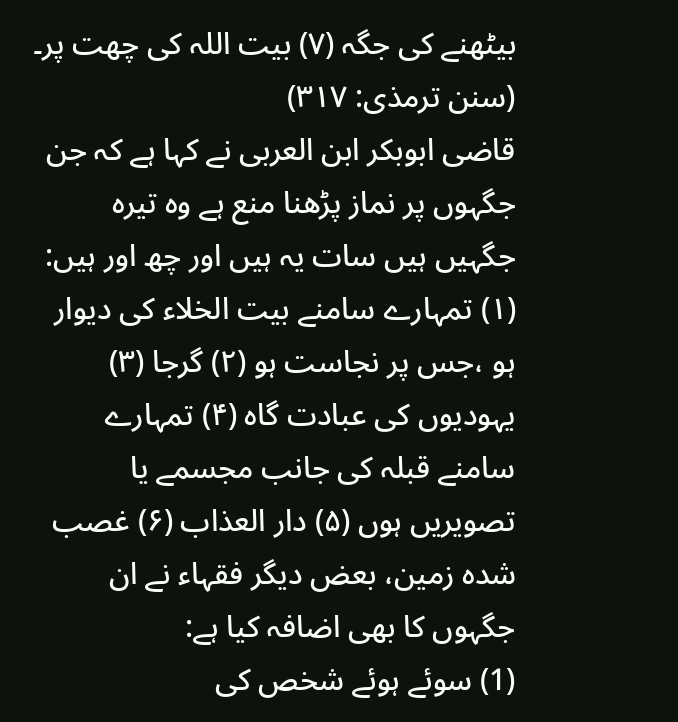بیٹھنے کی جگہ (۷) بیت اللہ کی چھت پر۔ (سنن ترمذی: ۳۱۷)
قاضی ابوبکر ابن العربی نے کہا ہے کہ جن جگہوں پر نماز پڑھنا منع ہے وہ تیرہ جگہیں ہیں سات یہ ہیں اور چھ اور ہیں:
(۱) تمہارے سامنے بیت الخلاء کی دیوار ہو ،جس پر نجاست ہو (۲) گرجا (۳) یہودیوں کی عبادت گاہ (۴) تمہارے سامنے قبلہ کی جانب مجسمے یا تصویریں ہوں (۵) دار العذاب (۶) غصب شده زمین، بعض دیگر فقہاء نے ان جگہوں کا بھی اضافہ کیا ہے:
(1) سوئے ہوئے شخص کی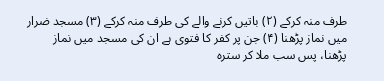طرف منہ کرکے (۲) باتیں کرنے والے کی طرف منہ کرکے (۳) مسجد ضرار میں نماز پڑھنا (۴) جن پر کفر کا فتوی ہے ان کی مسجد میں نماز پڑھنا، پس سب ملا کر سترہ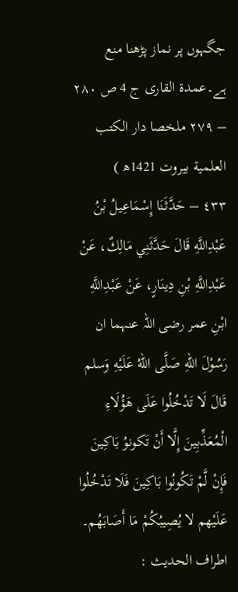جگہوں پر نماز پڑھنا منع ہے۔عمدة القاری ج 4 ص ۲۸۰ – ۲۷۹ ملخصا دار الكتب العلمیة بیروت 1421ھ )
٤٣٣ – حَدَّثَنَا إِسْمَاعِيلُ بْنُ عَبْدِاللَّهِ قَالَ حَدَّثَنِي مَالِكٌ، عَنْ عَبْدِاللَّهِ بْنِ دِينَارٍ، عَنْ عَبْدِاللَّهِ ابْنِ عمر رضی اللہ عنہما ان رَسُوْلَ اللهِ صَلَّى اللهُ عَلَيْهِ وَسلم قَالَ لَا تَدْخُلُوا عَلَى هَؤُلَاءِ الْمُعَذِّبِينَ إِلَّا أَنْ تَكونوُ بَاكِينَ فَإِنْ لَّمْ تَكُونُوا بَاكِينَ فَلَا تَدْخُلُوا عَلَيْهم لا يُصِيبُكُمْ مَا أَصَابَهُم۔
اطراف الحدیث :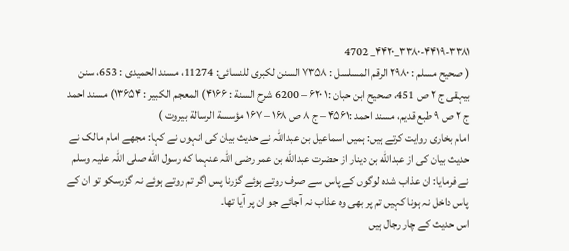۳۳۸۰-۴۴۱۹-۳۳۸۱_۴۴۲۰_ 4702
( صحیح مسلم : ۲۹۸۰ الرقم المسلسل : ۷۳۵۸ السنن لکبری للنسائی: 11274، مسند الحمیدی : 653، سنن بیہقی ج ۲ ص 451، صحیح ابن حبان :۱ ۶۲۰ – 6200 شرح السنة : ۴۱۶۶) المعجم الکبیر : ۱۳۶۵۴) مسند احمد ج ۲ ص ۹ طبع قدیم، مسند احمد :۴۵۶۱ – ج ۸ ص ۱۶۸ – ۱۶۷ مؤسسة الرسالة بیروت )
امام بخاری روایت کرتے ہیں: ہمیں اسماعیل بن عبداللہ نے حدیث بیان کی انہوں نے کہا: مجھے امام مالک نے حدیث بیان کی از عبدالله بن دینار از حضرت عبدالله بن عمر رضی اللہ عنہما که رسول الله صلی اللہ علیہ وسلم نے فرمایا: ان عذاب شدہ لوگوں کے پاس سے صرف روتے ہوئے گزرنا پس اگر تم روتے ہوئے نہ گزرسکو تو ان کے پاس داخل نہ ہونا کہیں تم پر بھی وہ عذاب نہ آجائے جو ان پر آیا تھا۔
اس حدیث کے چار رجال ہیں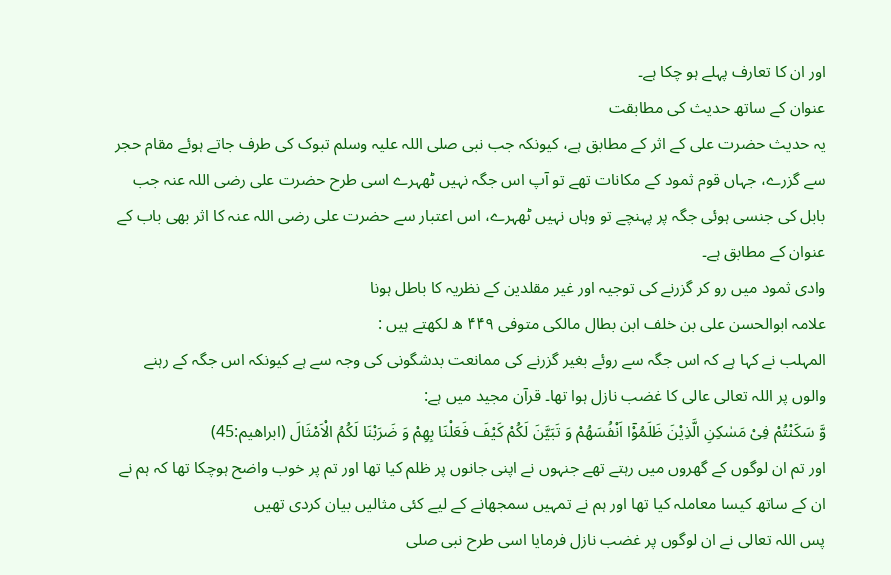اور ان کا تعارف پہلے ہو چکا ہے۔
عنوان کے ساتھ حدیث کی مطابقت
یہ حدیث حضرت علی کے اثر کے مطابق ہے، کیونکہ جب نبی صلی اللہ علیہ وسلم تبوک کی طرف جاتے ہوئے مقام حجر سے گزرے، جہاں قوم ثمود کے مکانات تھے تو آپ اس جگہ نہیں ٹھہرے اسی طرح حضرت علی رضی اللہ عنہ جب بابل کی جنسی ہوئی جگہ پر پہنچے تو وہاں نہیں ٹھہرے، اس اعتبار سے حضرت علی رضی اللہ عنہ کا اثر بھی باب کے عنوان کے مطابق ہے۔
وادی ثمود میں رو کر گزرنے کی توجیہ اور غیر مقلدین کے نظریہ کا باطل ہونا
علامہ ابوالحسن علی بن خلف ابن بطال مالکی متوفی ۴۴۹ ھ لکھتے ہیں :
المہلب نے کہا ہے کہ اس جگہ سے روئے بغیر گزرنے کی ممانعت بدشگونی کی وجہ سے ہے کیونکہ اس جگہ کے رہنے والوں پر اللہ تعالی عالی کا غضب نازل ہوا تھا۔ قرآن مجید میں ہے:
وَّ سَكَنْتُمْ فِیْ مَسٰكِنِ الَّذِیْنَ ظَلَمُوْۤا اَنْفُسَهُمْ وَ تَبَیَّنَ لَكُمْ كَیْفَ فَعَلْنَا بِهِمْ وَ ضَرَبْنَا لَكُمُ الْاَمْثَالَ (ابراهیم:45)
اور تم ان لوگوں کے گھروں میں رہتے تھے جنہوں نے اپنی جانوں پر ظلم کیا تھا اور تم پر خوب واضح ہوچکا تھا کہ ہم نے ان کے ساتھ کیسا معاملہ کیا تھا اور ہم نے تمہیں سمجھانے کے لیے کئی مثالیں بیان کردی تھیں
پس اللہ تعالی نے ان لوگوں پر غضب نازل فرمایا اسی طرح نبی صلی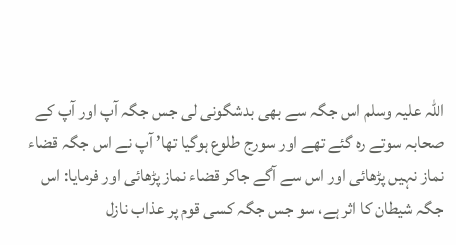اللہ علیہ وسلم اس جگہ سے بھی بدشگونی لی جس جگہ آپ اور آپ کے صحابہ سوتے رہ گئے تھے اور سورج طلوع ہوگیا تھا’ آپ نے اس جگہ قضاء نماز نہیں پڑھائی اور اس سے آگے جاکر قضاء نماز پڑھائی اور فرمایا: اس جگہ شیطان کا اثر ہے، سو جس جگہ کسی قوم پر عذاب نازل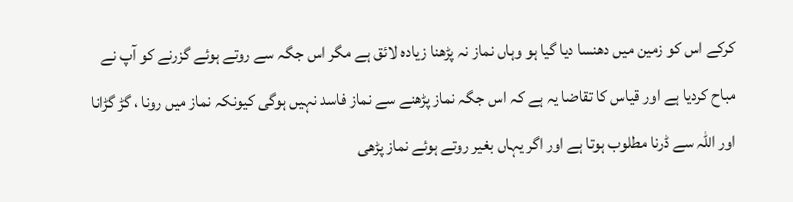کرکے اس کو زمین میں دھنسا دیا گیا ہو وہاں نماز نہ پڑھنا زیادہ لائق ہے مگر اس جگہ سے روتے ہوئے گزرنے کو آپ نے مباح کردیا ہے اور قیاس کا تقاضا یہ ہے کہ اس جگہ نماز پڑھنے سے نماز فاسد نہیں ہوگی کیونکہ نماز میں رونا ، گڑ گڑانا اور اللہ سے ڈرنا مطلوب ہوتا ہے اور اگر یہاں بغیر روتے ہوئے نماز پڑھی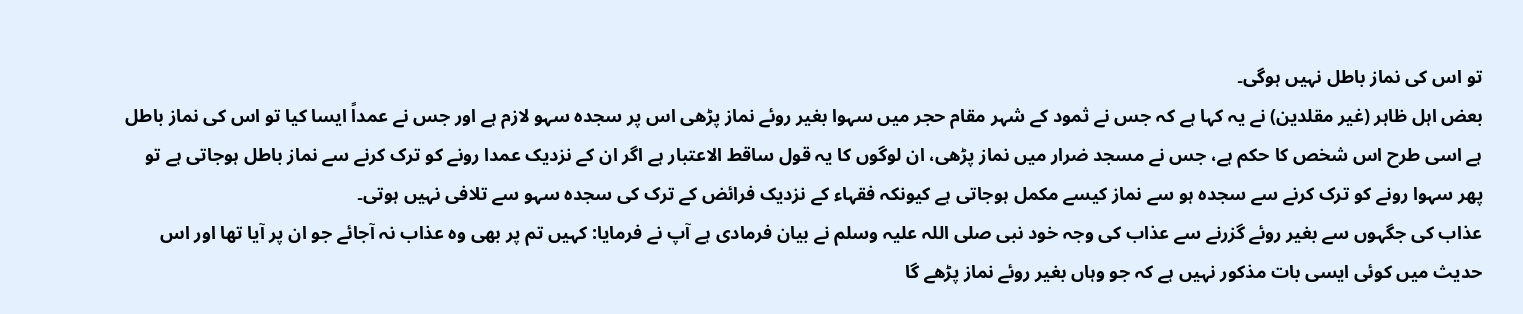تو اس کی نماز باطل نہیں ہوگی۔
بعض اہل ظاہر (غیر مقلدین) نے یہ کہا ہے کہ جس نے ثمود کے شہر مقام حجر میں سہوا بغیر روئے نماز پڑھی اس پر سجدہ سہو لازم ہے اور جس نے عمداً ایسا کیا تو اس کی نماز باطل ہے اسی طرح اس شخص کا حکم ہے، جس نے مسجد ضرار میں نماز پڑھی، ان لوگوں کا یہ قول ساقط الاعتبار ہے اگر ان کے نزدیک عمدا رونے کو ترک کرنے سے نماز باطل ہوجاتی ہے تو پھر سہوا رونے کو ترک کرنے سے سجدہ ہو سے نماز کیسے مکمل ہوجاتی ہے کیونکہ فقہاء کے نزدیک فرائض کے ترک کی سجدہ سہو سے تلافی نہیں ہوتی۔
عذاب کی جگہوں سے بغیر روئے گزرنے سے عذاب کی وجہ خود نبی صلی اللہ علیہ وسلم نے بیان فرمادی ہے آپ نے فرمایا: کہیں تم پر بھی وہ عذاب نہ آجائے جو ان پر آیا تھا اور اس حدیث میں کوئی ایسی بات مذکور نہیں ہے کہ جو وہاں بغیر روئے نماز پڑھے گا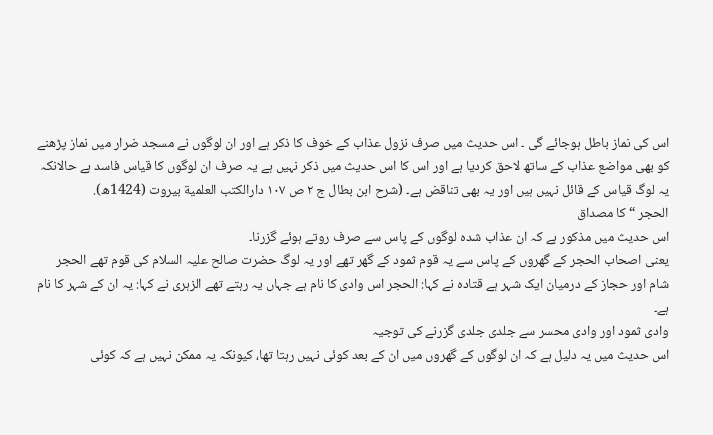اس کی نماز باطل ہوجائے گی ۔ اس حدیث میں صرف نزول عذاب کے خوف کا ذکر ہے اور ان لوگوں نے مسجد ضرار میں نماز پڑھنے کو بھی مواضع عذاب کے ساتھ لاحق کردیا ہے اور اس کا اس حدیث میں ذکر نہیں ہے یہ صرف ان لوگوں کا قیاس فاسد ہے حالانکہ یہ لوگ قیاس کے قائل نہیں ہیں اور یہ بھی تناقض ہے۔ (شرح ابن بطال ج ۲ ص ۱۰۷ دارالکتب العلمیة بیروت (1424ھ).
الحجر “ کا مصداق
اس حدیث میں مذکور ہے کہ ان عذاب شدہ لوگوں کے پاس سے صرف روتے ہوئے گزرنا۔
یعنی اصحاب الحجر کے گھروں کے پاس سے یہ قوم ثمود کے گھر تھے اور یہ لوگ حضرت صالح علیہ السلام کی قوم تھے الحجر شام اور حجاز کے درمیان ایک شہر ہے قتادہ نے کہا: الحجر اس وادی کا نام ہے جہاں یہ رہتے تھے الزہری نے کہا: یہ ان کے شہر کا نام ہے۔
وادی ثمود اور وادی محسر سے جلدی جلدی گزرنے کی توجیہ
اس حدیث میں یہ دلیل ہے کہ ان لوگوں کے گھروں میں ان کے بعد کوئی نہیں رہتا تھا، کیونکہ یہ ممکن نہیں ہے کہ کوئی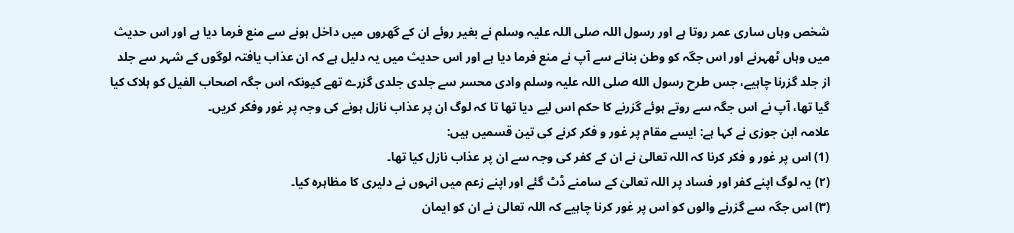شخص وہاں ساری عمر روتا ہے اور رسول اللہ صلی اللہ علیہ وسلم نے بغیر روئے ان کے گھروں میں داخل ہونے سے منع فرما دیا ہے اور اس حدیث میں وہاں ٹھہرنے اور اس جگہ کو وطن بنانے سے آپ نے منع فرما دیا ہے اور اس حدیث میں یہ دلیل ہے کہ ان عذاب یافتہ لوگوں کے شہر سے جلد از جلد گزرنا چاہیے، جس طرح رسول الله صلی اللہ علیہ وسلم وادی محسر سے جلدی جلدی گزرے تھے کیونکہ اس جگہ اصحاب الفیل کو ہلاک کیا گیا تھا، آپ نے اس جگہ سے روتے ہوئے گزرنے کا حکم اس لیے دیا تھا تا کہ لوگ ان پر عذاب نازل ہونے کی وجہ پر غور وفکر کریں۔
علامہ ابن جوزی نے کہا ہے: ایسے مقام پر غور و فکر کرنے کی تین قسمیں ہیں:
(1) اس پر غور و فکر کرنا کہ اللہ تعالیٰ نے ان کے کفر کی وجہ سے ان پر عذاب نازل کیا تھا۔
(۲) یہ لوگ اپنے کفر اور فساد پر اللہ تعالیٰ کے سامنے ڈٹ گئے اور اپنے زعم میں انہوں نے دلیری کا مظاہرہ کیا۔
(۳) اس جگہ سے گزرنے والوں کو اس پر غور کرنا چاہیے کہ اللہ تعالیٰ نے ان کو ایمان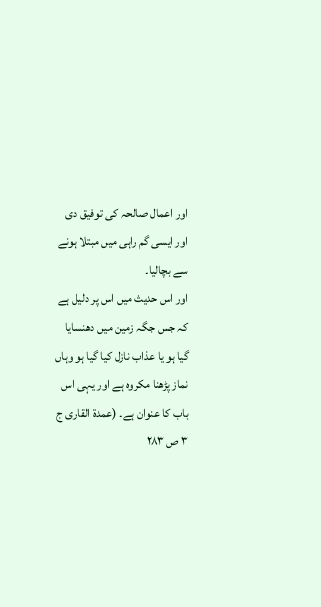اور اعمال صالحہ کی توفیق دی اور ایسی گم راہی میں مبتلا ہونے سے بچالیا۔
اور اس حدیث میں اس پر دلیل ہے کہ جس جگہ زمین میں دھنسایا گیا ہو یا عذاب نازل کیا گیا ہو وہاں نماز پڑھنا مکروہ ہے اور یہی اس باب کا عنوان ہے۔ (عمدۃ القاری ج ۳ ص ۲۸۳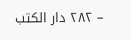– ۲۸۲ دار الكتب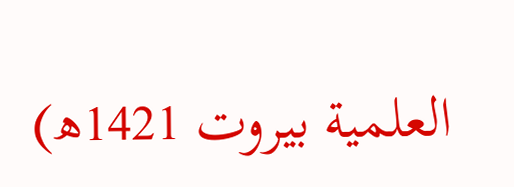العلمیة بیروت 1421ھ)